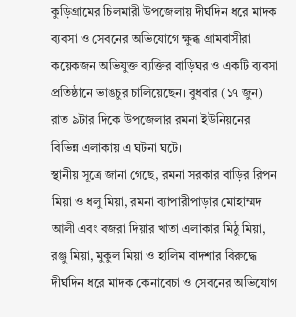কুড়িগ্রামের চিলমারী উপজেলায় দীর্ঘদিন ধরে মাদক ব্যবসা ও সেবনের অভিযোগে ক্ষুব্ধ গ্রামবাসীরা কয়েকজন অভিযুক্ত ব্যক্তির বাড়িঘর ও একটি ব্যবসা প্রতিষ্ঠানে ভাঙচুর চালিয়েছেন। বুধবার (১৭ জুন) রাত ৯টার দিকে উপজেলার রমনা ইউনিয়নের বিভিন্ন এলাকায় এ ঘটনা ঘটে।
স্থানীয় সূত্রে জানা গেছে, রমনা সরকার বাড়ির রিপন মিয়া ও ধলু মিয়া, রমনা ব্যাপারীপাড়ার মোহাম্মদ আলী এবং বজরা দিয়ার খাতা এলাকার মিঠু মিয়া, রঞ্জু মিয়া, মুকুল মিয়া ও হালিম বাদশার বিরুদ্ধে দীর্ঘদিন ধরে মাদক কেনাবেচা ও সেবনের অভিযোগ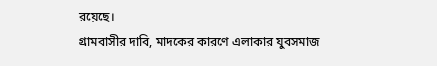রয়েছে।
গ্রামবাসীর দাবি, মাদকের কারণে এলাকার যুবসমাজ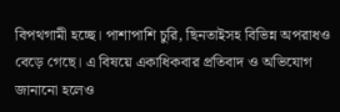বিপথগামী হচ্ছে। পাশাপাশি চুরি, ছিনতাইসহ বিভিন্ন অপরাধও বেড়ে গেছে। এ বিষয়ে একাধিকবার প্রতিবাদ ও অভিযোগ জানানো হলেও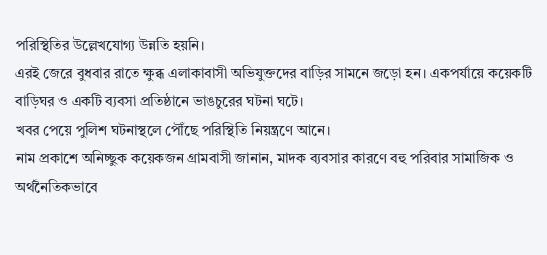পরিস্থিতির উল্লেখযোগ্য উন্নতি হয়নি।
এরই জেরে বুধবার রাতে ক্ষুব্ধ এলাকাবাসী অভিযুক্তদের বাড়ির সামনে জড়ো হন। একপর্যায়ে কয়েকটি বাড়িঘর ও একটি ব্যবসা প্রতিষ্ঠানে ভাঙচুরের ঘটনা ঘটে।
খবর পেয়ে পুলিশ ঘটনাস্থলে পৌঁছে পরিস্থিতি নিয়ন্ত্রণে আনে।
নাম প্রকাশে অনিচ্ছুক কয়েকজন গ্রামবাসী জানান, মাদক ব্যবসার কারণে বহু পরিবার সামাজিক ও অর্থনৈতিকভাবে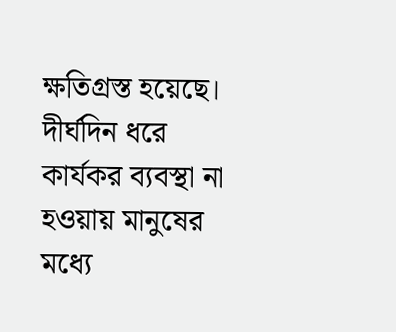ক্ষতিগ্রস্ত হয়েছে। দীর্ঘদিন ধরে কার্যকর ব্যবস্থা না হওয়ায় মানুষের মধ্যে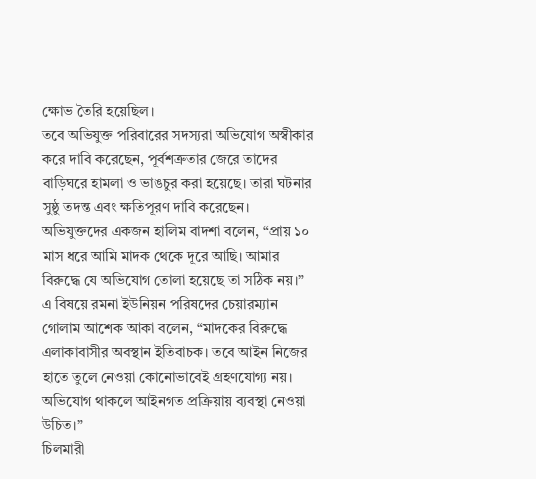ক্ষোভ তৈরি হয়েছিল।
তবে অভিযুক্ত পরিবারের সদস্যরা অভিযোগ অস্বীকার করে দাবি করেছেন, পূর্বশত্রুতার জেরে তাদের বাড়িঘরে হামলা ও ভাঙচুর করা হয়েছে। তারা ঘটনার সুষ্ঠু তদন্ত এবং ক্ষতিপূরণ দাবি করেছেন।
অভিযুক্তদের একজন হালিম বাদশা বলেন, “প্রায় ১০ মাস ধরে আমি মাদক থেকে দূরে আছি। আমার বিরুদ্ধে যে অভিযোগ তোলা হয়েছে তা সঠিক নয়।”
এ বিষয়ে রমনা ইউনিয়ন পরিষদের চেয়ারম্যান গোলাম আশেক আকা বলেন, “মাদকের বিরুদ্ধে এলাকাবাসীর অবস্থান ইতিবাচক। তবে আইন নিজের হাতে তুলে নেওয়া কোনোভাবেই গ্রহণযোগ্য নয়। অভিযোগ থাকলে আইনগত প্রক্রিয়ায় ব্যবস্থা নেওয়া উচিত।”
চিলমারী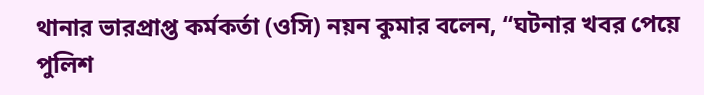থানার ভারপ্রাপ্ত কর্মকর্তা (ওসি) নয়ন কুমার বলেন, “ঘটনার খবর পেয়ে পুলিশ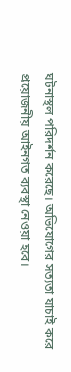ঘটনাস্থল পরিদর্শন করেছে। অভিযোগের সত্যতা যাচাই করে প্রয়োজনীয় আইনগত ব্যবস্থা নেওয়া হবে।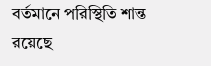বর্তমানে পরিস্থিতি শান্ত রয়েছে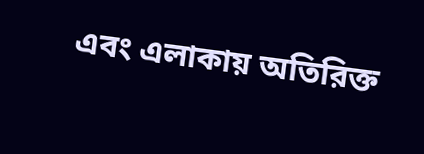এবং এলাকায় অতিরিক্ত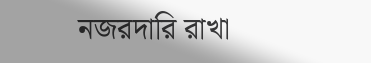নজরদারি রাখা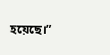হয়েছে।”